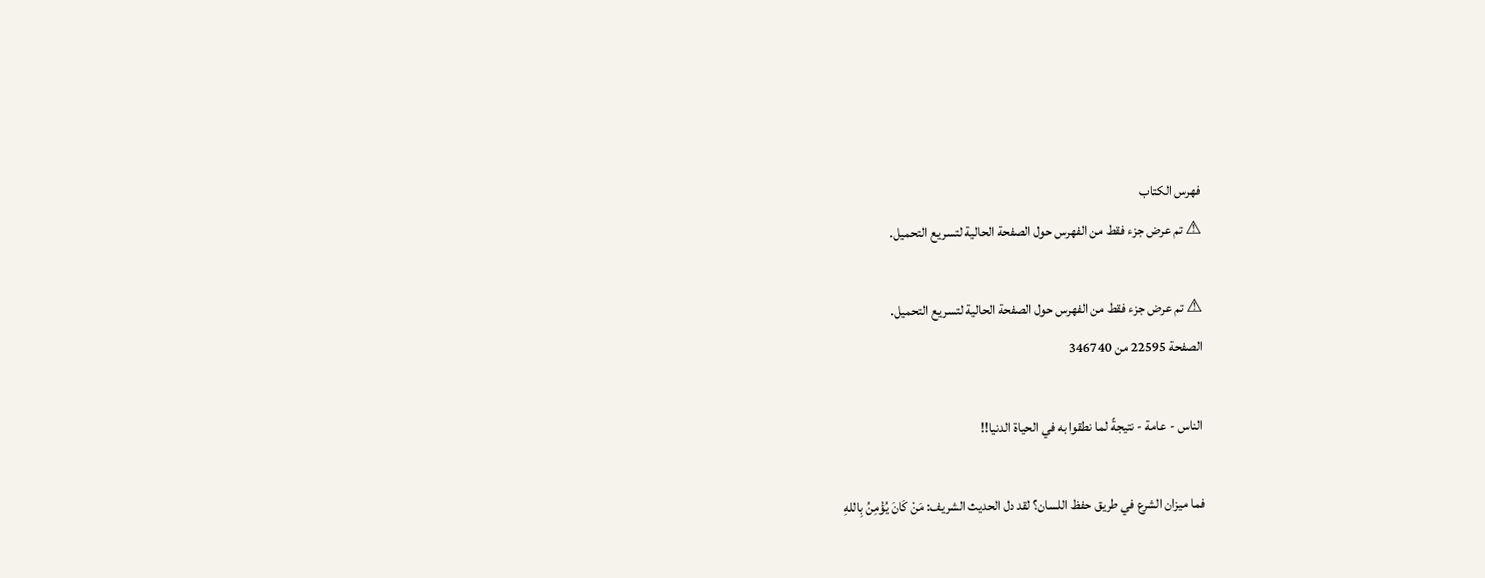فهرس الكتاب
⚠ تم عرض جزء فقط من الفهرس حول الصفحة الحالية لتسريع التحميل.

⚠ تم عرض جزء فقط من الفهرس حول الصفحة الحالية لتسريع التحميل.
الصفحة 22595 من 346740

الناس - عامة - نتيجةً لما نطقوا به في الحياة الدنيا!!

فما ميزان الشرع في طريق حفظ اللسان؟ لقد دل الحديث الشريف: مَنْ كَانَ يُؤْمِنُ بِاللهِ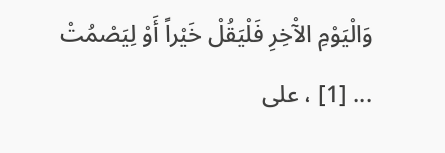وَالْيَوْمِ الآْخِرِ فَلْيَقُلْ خَيْراً أَوْ لِيَصْمُتْ ... [1] ، على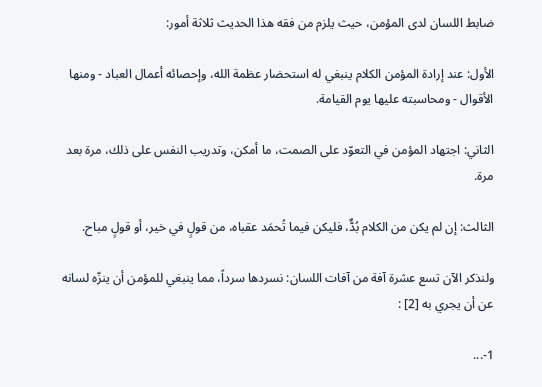ضابط اللسان لدى المؤمن، حيث يلزم من فقه هذا الحديث ثلاثة أمور:

الأول: عند إرادة المؤمن الكلام ينبغي له استحضار عظمة الله، وإحصائه أعمال العباد - ومنها الأقوال - ومحاسبته عليها يوم القيامة.

الثاني: اجتهاد المؤمن في التعوّد على الصمت، ما أمكن، وتدريب النفس على ذلك، مرة بعد مرة.

الثالث: إن لم يكن من الكلام بُدٌّ، فليكن فيما تُحمَد عقباه، من قولٍ في خير، أو قولٍ مباح.

ولنذكر الآن تسع عشرة آفة من آفات اللسان: نسردها سرداً، مما ينبغي للمؤمن أن ينزّه لسانه عن أن يجري به [2] :

1-...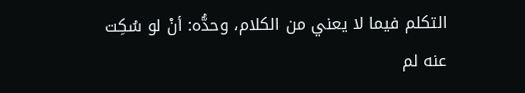التكلم فيما لا يعني من الكلام، وحدُّه: أنْ لو سُكِت عنه لم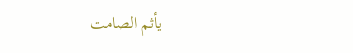يأثم الصامت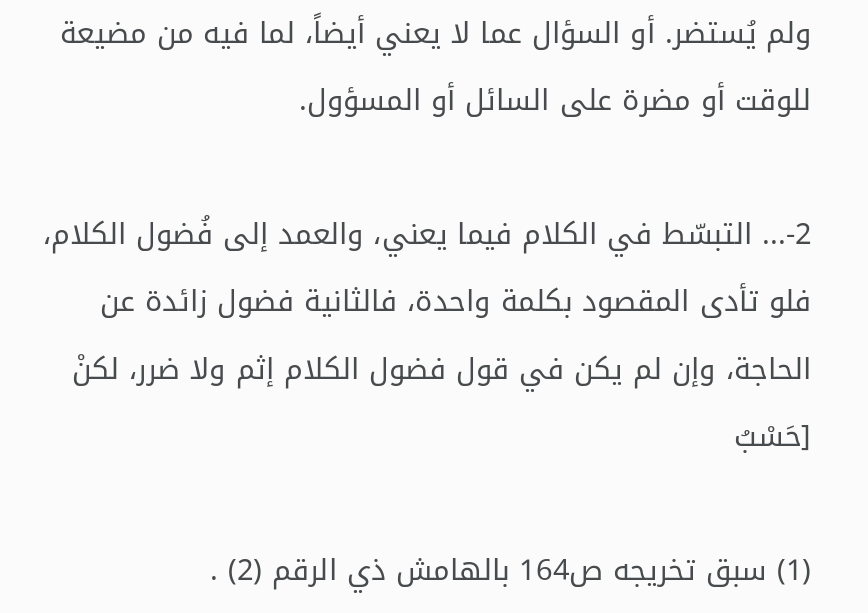ولم يُستضر. أو السؤال عما لا يعني أيضاً، لما فيه من مضيعة للوقت أو مضرة على السائل أو المسؤول.

2-... التبسّط في الكلام فيما يعني، والعمد إلى فُضول الكلام، فلو تأدى المقصود بكلمة واحدة، فالثانية فضول زائدة عن الحاجة، وإن لم يكن في قول فضول الكلام إثم ولا ضرر، لكنْ [حَسْبُ

(1) سبق تخريجه ص164 بالهامش ذي الرقم (2) .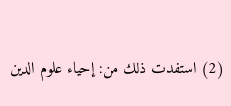(2) استفدت ذلك من: إحياء علوم الدين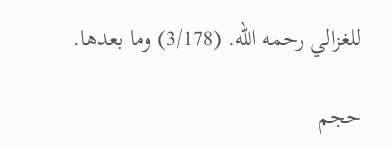للغزالي رحمه الله. (3/178) وما بعدها.

حجم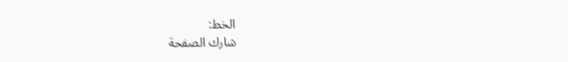الخط:
شارك الصفحة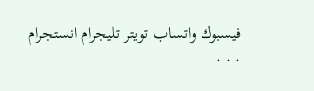فيسبوك واتساب تويتر تليجرام انستجرام
. . .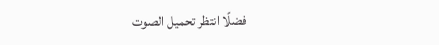فضلًا انتظر تحميل الصوت